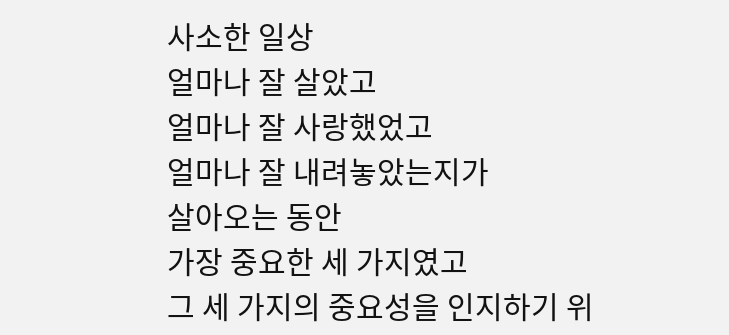사소한 일상
얼마나 잘 살았고
얼마나 잘 사랑했었고
얼마나 잘 내려놓았는지가
살아오는 동안
가장 중요한 세 가지였고
그 세 가지의 중요성을 인지하기 위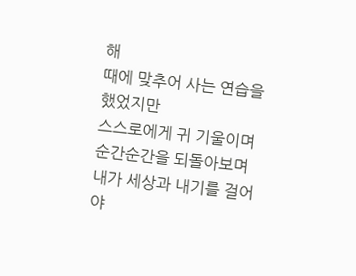해
때에 맞추어 사는 연습을 했었지만
스스로에게 귀 기울이며
순간순간을 되돌아보며
내가 세상과 내기를 걸어야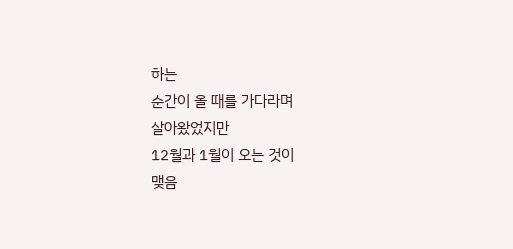하는
순간이 올 때를 가다라며
살아왔었지만
12월과 1월이 오는 것이
맺음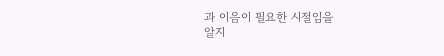과 이음이 필요한 시절임을
알지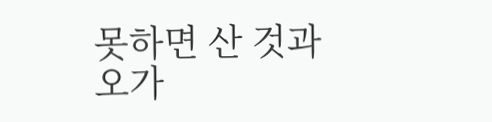못하면 산 것과
오가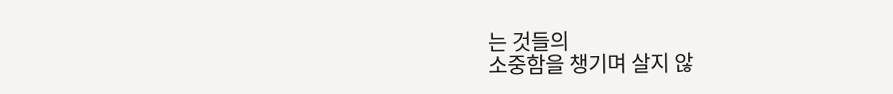는 것들의
소중함을 챙기며 살지 않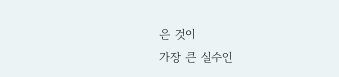은 것이
가장 큰 실수인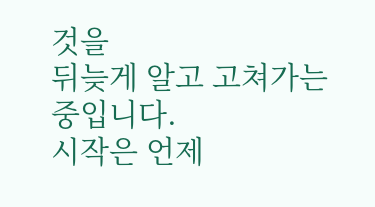것을
뒤늦게 알고 고쳐가는 중입니다.
시작은 언제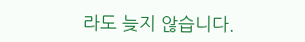라도 늦지 않습니다.